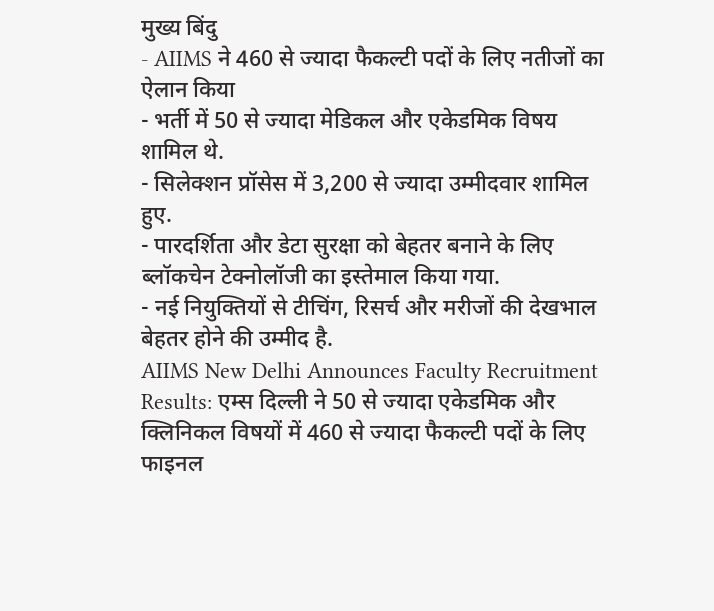मुख्य बिंदु
- AIIMS ने 460 से ज्यादा फैकल्टी पदों के लिए नतीजों का ऐलान किया
- भर्ती में 50 से ज्यादा मेडिकल और एकेडमिक विषय शामिल थे.
- सिलेक्शन प्रॉसेस में 3,200 से ज्यादा उम्मीदवार शामिल हुए.
- पारदर्शिता और डेटा सुरक्षा को बेहतर बनाने के लिए ब्लॉकचेन टेक्नोलॉजी का इस्तेमाल किया गया.
- नई नियुक्तियों से टीचिंग, रिसर्च और मरीजों की देखभाल बेहतर होने की उम्मीद है.
AIIMS New Delhi Announces Faculty Recruitment Results: एम्स दिल्ली ने 50 से ज्यादा एकेडमिक और क्लिनिकल विषयों में 460 से ज्यादा फैकल्टी पदों के लिए फाइनल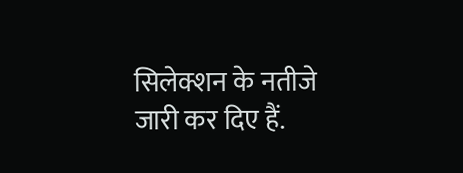सिलेक्शन के नतीजे जारी कर दिए हैं.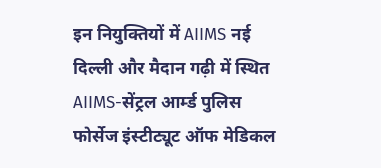इन नियुक्तियों में AIIMS नई दिल्ली और मैदान गढ़ी में स्थित AIIMS-सेंट्रल आर्म्ड पुलिस फोर्सेज इंस्टीट्यूट ऑफ मेडिकल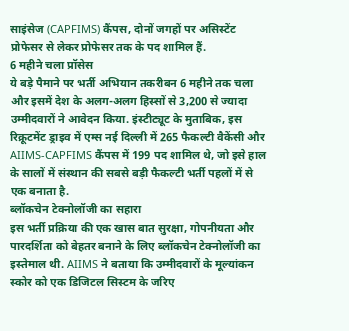साइंसेज (CAPFIMS) कैंपस, दोनों जगहों पर असिस्टेंट प्रोफेसर से लेकर प्रोफेसर तक के पद शामिल हैं.
6 महीने चला प्रॉसेस
ये बड़े पैमाने पर भर्ती अभियान तकरीबन 6 महीने तक चला और इसमें देश के अलग-अलग हिस्सों से 3,200 से ज्यादा उम्मीदवारों ने आवेदन किया. इंस्टीट्यूट के मुताबिक, इस रिक्रूटमेंट ड्राइव में एम्स नई दिल्ली में 265 फैकल्टी वैकेंसी और AIIMS-CAPFIMS कैंपस में 199 पद शामिल थे, जो इसे हाल के सालों में संस्थान की सबसे बड़ी फैकल्टी भर्ती पहलों में से एक बनाता है.
ब्लॉकचेन टेक्नोलॉजी का सहारा
इस भर्ती प्रक्रिया की एक खास बात सुरक्षा, गोपनीयता और पारदर्शिता को बेहतर बनाने के लिए ब्लॉकचेन टेक्नोलॉजी का इस्तेमाल थी. AIIMS ने बताया कि उम्मीदवारों के मूल्यांकन स्कोर को एक डिजिटल सिस्टम के जरिए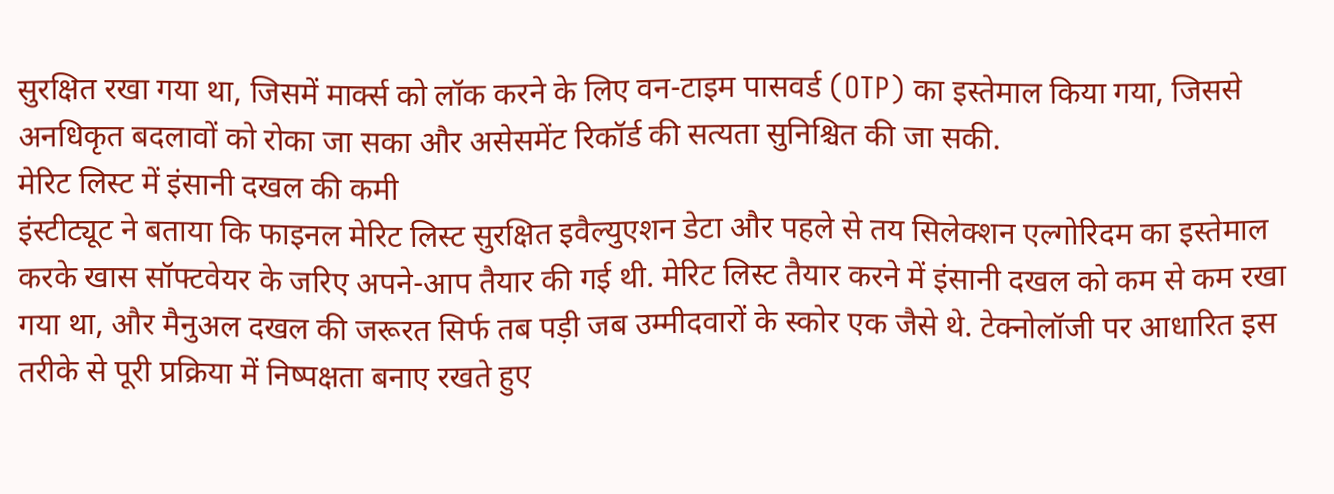सुरक्षित रखा गया था, जिसमें मार्क्स को लॉक करने के लिए वन-टाइम पासवर्ड (OTP) का इस्तेमाल किया गया, जिससे अनधिकृत बदलावों को रोका जा सका और असेसमेंट रिकॉर्ड की सत्यता सुनिश्चित की जा सकी.
मेरिट लिस्ट में इंसानी दखल की कमी
इंस्टीट्यूट ने बताया कि फाइनल मेरिट लिस्ट सुरक्षित इवैल्युएशन डेटा और पहले से तय सिलेक्शन एल्गोरिदम का इस्तेमाल करके खास सॉफ्टवेयर के जरिए अपने-आप तैयार की गई थी. मेरिट लिस्ट तैयार करने में इंसानी दखल को कम से कम रखा गया था, और मैनुअल दखल की जरूरत सिर्फ तब पड़ी जब उम्मीदवारों के स्कोर एक जैसे थे. टेक्नोलॉजी पर आधारित इस तरीके से पूरी प्रक्रिया में निष्पक्षता बनाए रखते हुए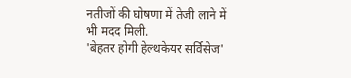नतीजों की घोषणा में तेजी लाने में भी मदद मिली.
'बेहतर होगी हेल्थकेयर सर्विसेज'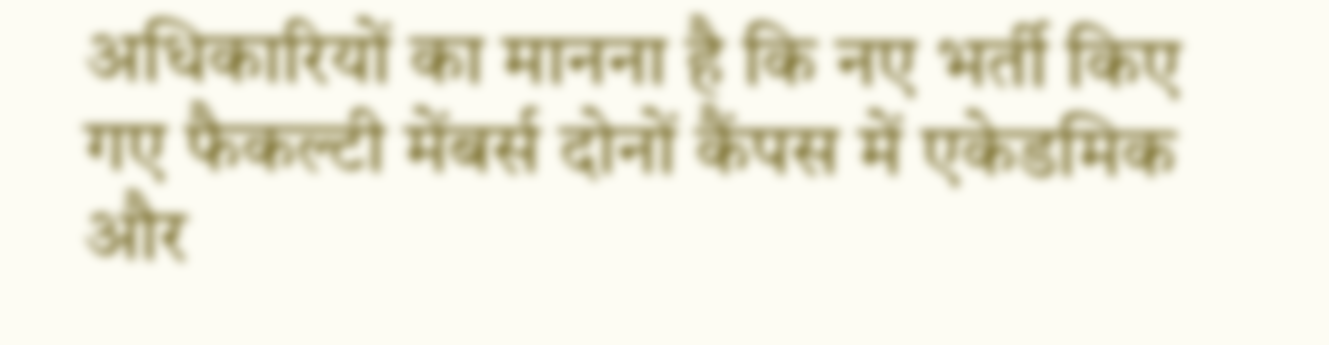अधिकारियों का मानना है कि नए भर्ती किए गए फैकल्टी मेंबर्स दोनों कैंपस में एकेडमिक और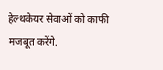हेल्थकेयर सेवाओं को काफी मजबूत करेंगे.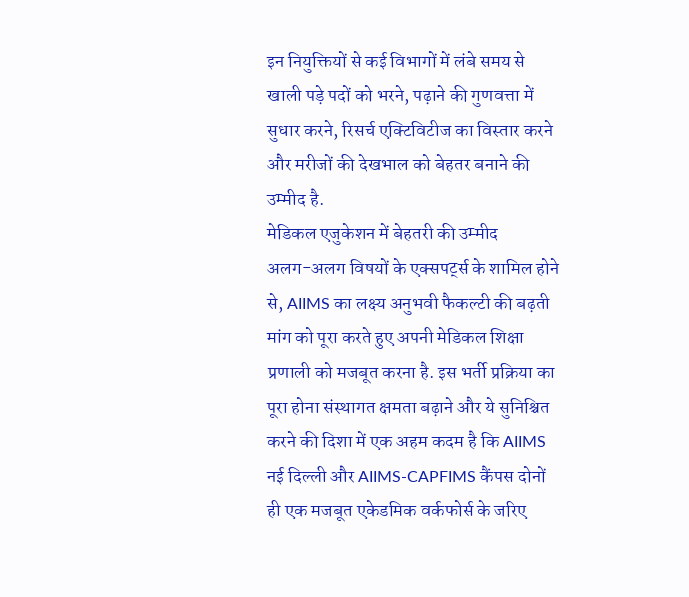इन नियुक्तियों से कई विभागों में लंबे समय से खाली पड़े पदों को भरने, पढ़ाने की गुणवत्ता में सुधार करने, रिसर्च एक्टिविटीज का विस्तार करने और मरीजों की देखभाल को बेहतर बनाने की उम्मीद है.
मेडिकल एजुकेशन में बेहतरी की उम्मीद
अलग-अलग विषयों के एक्सपर्ट्स के शामिल होने से, AIIMS का लक्ष्य अनुभवी फैकल्टी की बढ़ती मांग को पूरा करते हुए अपनी मेडिकल शिक्षा प्रणाली को मजबूत करना है. इस भर्ती प्रक्रिया का पूरा होना संस्थागत क्षमता बढ़ाने और ये सुनिश्चित करने की दिशा में एक अहम कदम है कि AIIMS नई दिल्ली और AIIMS-CAPFIMS कैंपस दोनों ही एक मजबूत एकेडमिक वर्कफोर्स के जरिए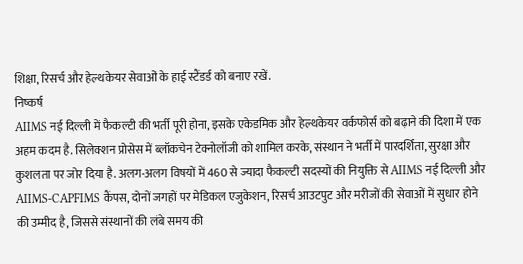शिक्षा, रिसर्च और हेल्थकेयर सेवाओं के हाई स्टैंडर्ड को बनाए रखें.
निष्कर्ष
AIIMS नई दिल्ली में फैकल्टी की भर्ती पूरी होना, इसके एकेडमिक और हेल्थकेयर वर्कफोर्स को बढ़ाने की दिशा में एक अहम कदम है. सिलेक्शन प्रोसेस में ब्लॉकचेन टेक्नोलॉजी को शामिल करके, संस्थान ने भर्ती में पारदर्शिता, सुरक्षा और कुशलता पर जोर दिया है. अलग-अलग विषयों में 460 से ज्यादा फैकल्टी सदस्यों की नियुक्ति से AIIMS नई दिल्ली और AIIMS-CAPFIMS कैंपस, दोनों जगहों पर मेडिकल एजुकेशन, रिसर्च आउटपुट और मरीजों की सेवाओं में सुधार होने की उम्मीद है, जिससे संस्थानों की लंबे समय की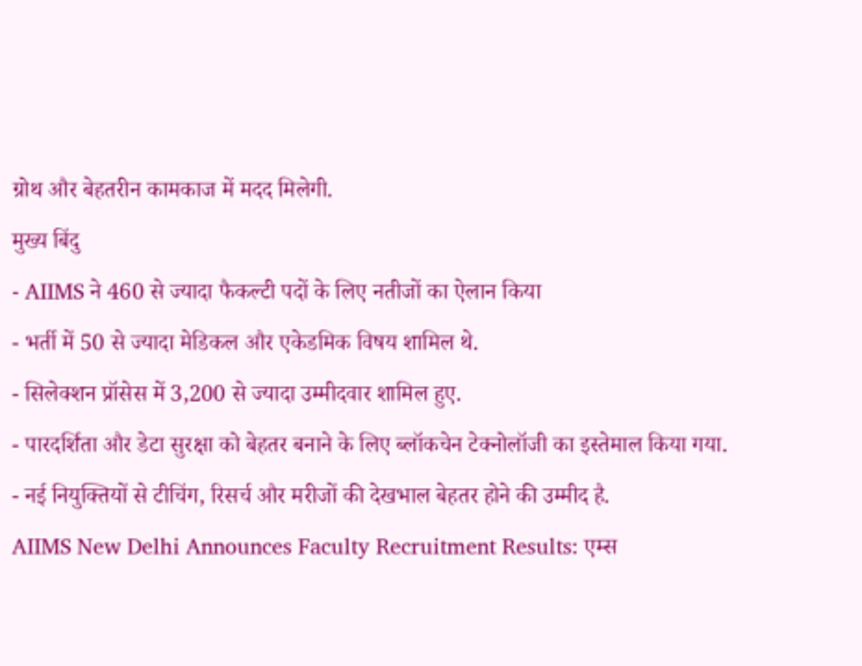ग्रोथ और बेहतरीन कामकाज में मदद मिलेगी.
मुख्य बिंदु
- AIIMS ने 460 से ज्यादा फैकल्टी पदों के लिए नतीजों का ऐलान किया
- भर्ती में 50 से ज्यादा मेडिकल और एकेडमिक विषय शामिल थे.
- सिलेक्शन प्रॉसेस में 3,200 से ज्यादा उम्मीदवार शामिल हुए.
- पारदर्शिता और डेटा सुरक्षा को बेहतर बनाने के लिए ब्लॉकचेन टेक्नोलॉजी का इस्तेमाल किया गया.
- नई नियुक्तियों से टीचिंग, रिसर्च और मरीजों की देखभाल बेहतर होने की उम्मीद है.
AIIMS New Delhi Announces Faculty Recruitment Results: एम्स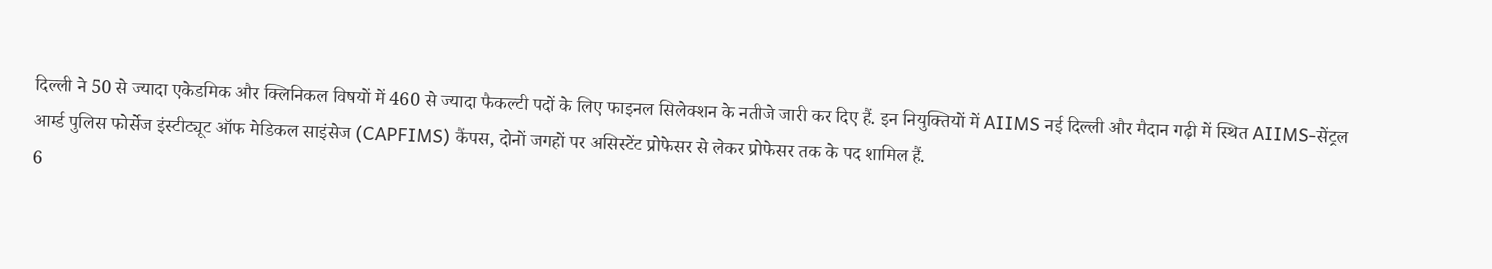दिल्ली ने 50 से ज्यादा एकेडमिक और क्लिनिकल विषयों में 460 से ज्यादा फैकल्टी पदों के लिए फाइनल सिलेक्शन के नतीजे जारी कर दिए हैं. इन नियुक्तियों में AIIMS नई दिल्ली और मैदान गढ़ी में स्थित AIIMS-सेंट्रल आर्म्ड पुलिस फोर्सेज इंस्टीट्यूट ऑफ मेडिकल साइंसेज (CAPFIMS) कैंपस, दोनों जगहों पर असिस्टेंट प्रोफेसर से लेकर प्रोफेसर तक के पद शामिल हैं.
6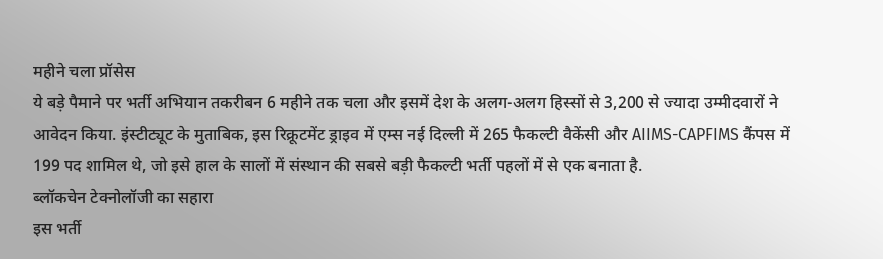महीने चला प्रॉसेस
ये बड़े पैमाने पर भर्ती अभियान तकरीबन 6 महीने तक चला और इसमें देश के अलग-अलग हिस्सों से 3,200 से ज्यादा उम्मीदवारों ने आवेदन किया. इंस्टीट्यूट के मुताबिक, इस रिक्रूटमेंट ड्राइव में एम्स नई दिल्ली में 265 फैकल्टी वैकेंसी और AIIMS-CAPFIMS कैंपस में 199 पद शामिल थे, जो इसे हाल के सालों में संस्थान की सबसे बड़ी फैकल्टी भर्ती पहलों में से एक बनाता है.
ब्लॉकचेन टेक्नोलॉजी का सहारा
इस भर्ती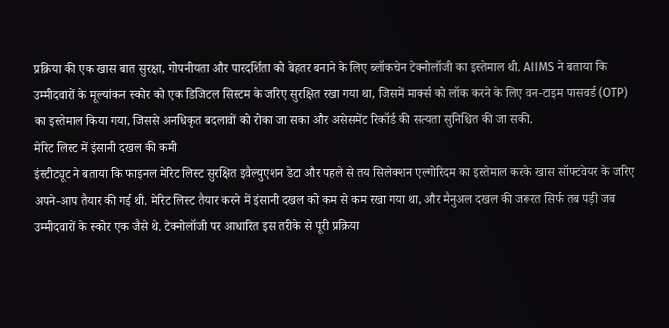प्रक्रिया की एक खास बात सुरक्षा, गोपनीयता और पारदर्शिता को बेहतर बनाने के लिए ब्लॉकचेन टेक्नोलॉजी का इस्तेमाल थी. AIIMS ने बताया कि उम्मीदवारों के मूल्यांकन स्कोर को एक डिजिटल सिस्टम के जरिए सुरक्षित रखा गया था, जिसमें मार्क्स को लॉक करने के लिए वन-टाइम पासवर्ड (OTP) का इस्तेमाल किया गया, जिससे अनधिकृत बदलावों को रोका जा सका और असेसमेंट रिकॉर्ड की सत्यता सुनिश्चित की जा सकी.
मेरिट लिस्ट में इंसानी दखल की कमी
इंस्टीट्यूट ने बताया कि फाइनल मेरिट लिस्ट सुरक्षित इवैल्युएशन डेटा और पहले से तय सिलेक्शन एल्गोरिदम का इस्तेमाल करके खास सॉफ्टवेयर के जरिए अपने-आप तैयार की गई थी. मेरिट लिस्ट तैयार करने में इंसानी दखल को कम से कम रखा गया था, और मैनुअल दखल की जरूरत सिर्फ तब पड़ी जब उम्मीदवारों के स्कोर एक जैसे थे. टेक्नोलॉजी पर आधारित इस तरीके से पूरी प्रक्रिया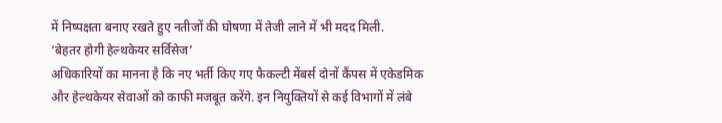में निष्पक्षता बनाए रखते हुए नतीजों की घोषणा में तेजी लाने में भी मदद मिली.
‘बेहतर होगी हेल्थकेयर सर्विसेज’
अधिकारियों का मानना है कि नए भर्ती किए गए फैकल्टी मेंबर्स दोनों कैंपस में एकेडमिक और हेल्थकेयर सेवाओं को काफी मजबूत करेंगे. इन नियुक्तियों से कई विभागों में लंबे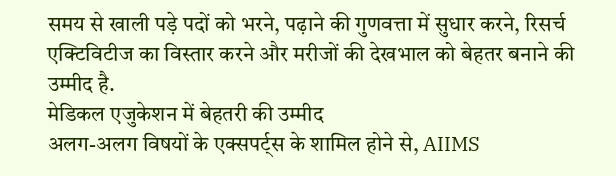समय से खाली पड़े पदों को भरने, पढ़ाने की गुणवत्ता में सुधार करने, रिसर्च एक्टिविटीज का विस्तार करने और मरीजों की देखभाल को बेहतर बनाने की उम्मीद है.
मेडिकल एजुकेशन में बेहतरी की उम्मीद
अलग-अलग विषयों के एक्सपर्ट्स के शामिल होने से, AIIMS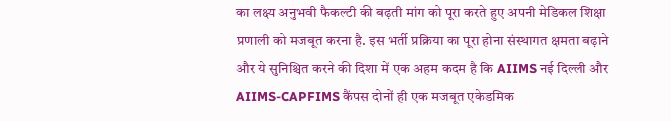का लक्ष्य अनुभवी फैकल्टी की बढ़ती मांग को पूरा करते हुए अपनी मेडिकल शिक्षा प्रणाली को मजबूत करना है. इस भर्ती प्रक्रिया का पूरा होना संस्थागत क्षमता बढ़ाने और ये सुनिश्चित करने की दिशा में एक अहम कदम है कि AIIMS नई दिल्ली और AIIMS-CAPFIMS कैंपस दोनों ही एक मजबूत एकेडमिक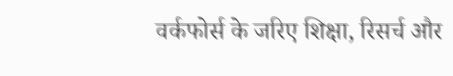वर्कफोर्स के जरिए शिक्षा, रिसर्च और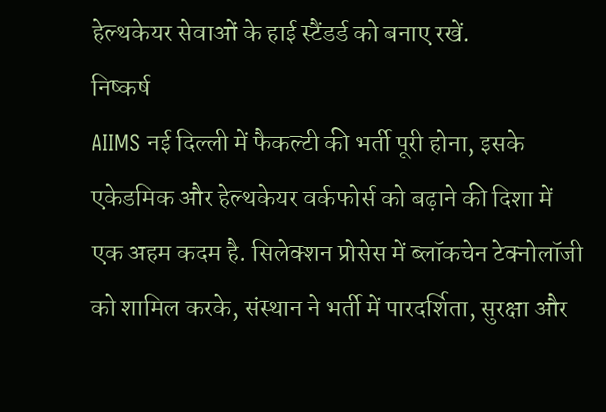हेल्थकेयर सेवाओं के हाई स्टैंडर्ड को बनाए रखें.
निष्कर्ष
AIIMS नई दिल्ली में फैकल्टी की भर्ती पूरी होना, इसके एकेडमिक और हेल्थकेयर वर्कफोर्स को बढ़ाने की दिशा में एक अहम कदम है. सिलेक्शन प्रोसेस में ब्लॉकचेन टेक्नोलॉजी को शामिल करके, संस्थान ने भर्ती में पारदर्शिता, सुरक्षा और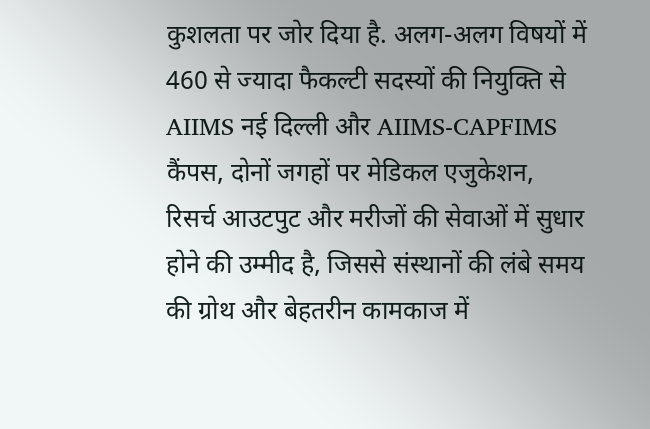कुशलता पर जोर दिया है. अलग-अलग विषयों में 460 से ज्यादा फैकल्टी सदस्यों की नियुक्ति से AIIMS नई दिल्ली और AIIMS-CAPFIMS कैंपस, दोनों जगहों पर मेडिकल एजुकेशन, रिसर्च आउटपुट और मरीजों की सेवाओं में सुधार होने की उम्मीद है, जिससे संस्थानों की लंबे समय की ग्रोथ और बेहतरीन कामकाज में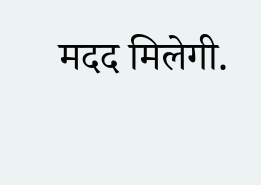मदद मिलेगी.